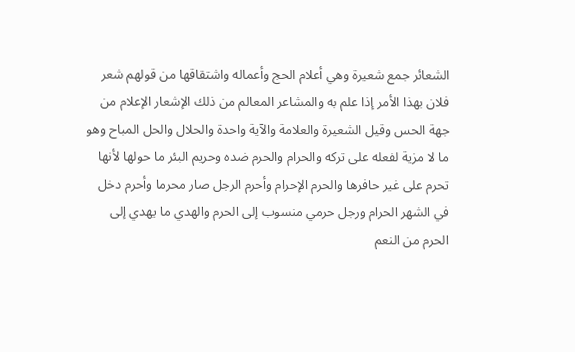الشعائر جمع شعيرة وهي أعلام الحج وأعماله واشتقاقها من قولهم شعر فلان بهذا الأمر إذا علم به والمشاعر المعالم من ذلك الإشعار الإعلام من جهة الحس وقيل الشعيرة والعلامة والآية واحدة والحلال والحل المباح وهو ما لا مزية لفعله على تركه والحرام والحرم ضده وحريم البئر ما حولها لأنها تحرم على غير حافرها والحرم الإحرام وأحرم الرجل صار محرما وأحرم دخل في الشهر الحرام ورجل حرمي منسوب إلى الحرم والهدي ما يهدي إلى الحرم من النعم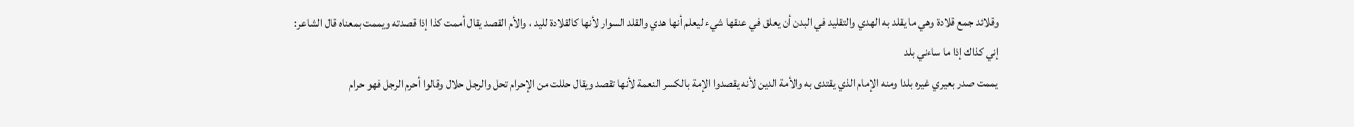وقلائد جمع قلادة وهي ما يقلد به الهدي والتقليد في البدن أن يعلق في عنقها شيء ليعلم أنها هدي والقلد السوار لأنها كالقلادة لليد ، والأم القصد يقال أممت كذا إذا قصدته ويممت بمعناه قال الشاعر:
إني كذاك إذا ما ساءني بلد
يممت صدر بعيري غيره بلدا ومنه الإمام الذي يقتدى به والأمة الدين لأنه يقصدوا الإمة بالكسر النعمة لأنها تقصد ويقال حللت من الإحرام تحل والرجل حلال وقالوا أحرم الرجل فهو حرام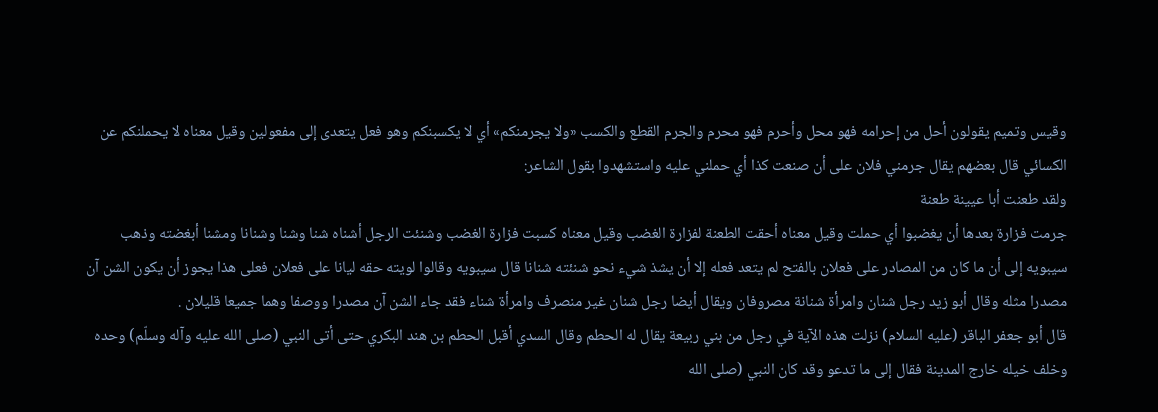وقيس وتميم يقولون أحل من إحرامه فهو محل وأحرم فهو محرم والجرم القطع والكسب «ولا يجرمنكم» أي لا يكسبنكم وهو فعل يتعدى إلى مفعولين وقيل معناه لا يحملنكم عن الكسائي قال بعضهم يقال جرمني فلان على أن صنعت كذا أي حملني عليه واستشهدوا بقول الشاعر:
ولقد طعنت أبا عيينة طعنة
جرمت فزارة بعدها أن يغضبوا أي حملت وقيل معناه أحقت الطعنة لفزارة الغضب وقيل معناه كسبت فزارة الغضب وشنئت الرجل أشناه شنا وشنا وشنانا ومشنا أبغضته وذهب سيبويه إلى أن ما كان من المصادر على فعلان بالفتح لم يتعد فعله إلا أن يشذ شيء نحو شنئته شنانا قال سيبويه وقالوا لويته حقه ليانا على فعلان فعلى هذا يجوز أن يكون الشن آن مصدرا مثله وقال أبو زيد رجل شنان وامرأة شنانة مصروفان ويقال أيضا رجل شنان غير منصرف وامرأة شناء فقد جاء الشن آن مصدرا ووصفا وهما جميعا قليلان .
قال أبو جعفر الباقر (عليه السلام) نزلت هذه الآية في رجل من بني ربيعة يقال له الحطم وقال السدي أقبل الحطم بن هند البكري حتى أتى النبي (صلى الله عليه وآله وسلّم) وحده وخلف خيله خارج المدينة فقال إلى ما تدعو وقد كان النبي (صلى الله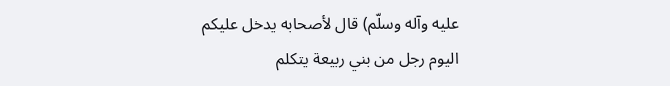عليه وآله وسلّم) قال لأصحابه يدخل عليكم اليوم رجل من بني ربيعة يتكلم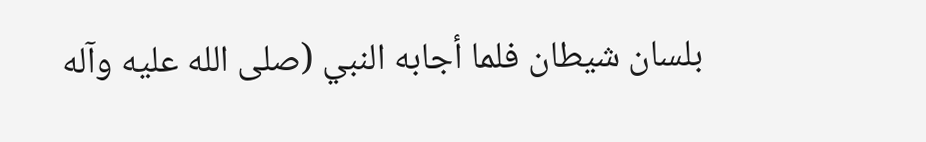بلسان شيطان فلما أجابه النبي (صلى الله عليه وآله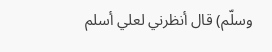وسلّم) قال أنظرني لعلي أسلم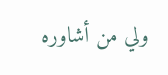ولي من أشاوره